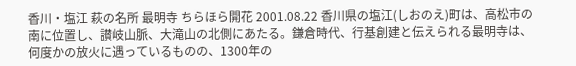香川・塩江 萩の名所 最明寺 ちらほら開花 2001.08.22 香川県の塩江(しおのえ)町は、高松市の南に位置し、讃岐山脈、大滝山の北側にあたる。鎌倉時代、行基創建と伝えられる最明寺は、何度かの放火に遇っているものの、1300年の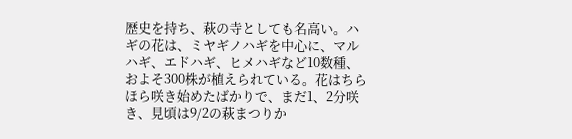歴史を持ち、萩の寺としても名高い。ハギの花は、ミヤギノハギを中心に、マルハギ、エドハギ、ヒメハギなど10数種、およそ300株が植えられている。花はちらほら咲き始めたばかりで、まだ1、2分咲き、見頃は9/2の萩まつりか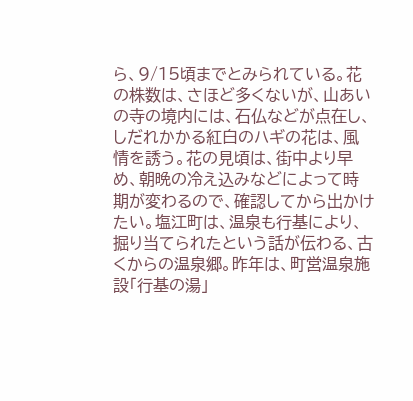ら、9/15頃までとみられている。花の株数は、さほど多くないが、山あいの寺の境内には、石仏などが点在し、しだれかかる紅白のハギの花は、風情を誘う。花の見頃は、街中より早め、朝晩の冷え込みなどによって時期が変わるので、確認してから出かけたい。塩江町は、温泉も行基により、掘り当てられたという話が伝わる、古くからの温泉郷。昨年は、町営温泉施設「行基の湯」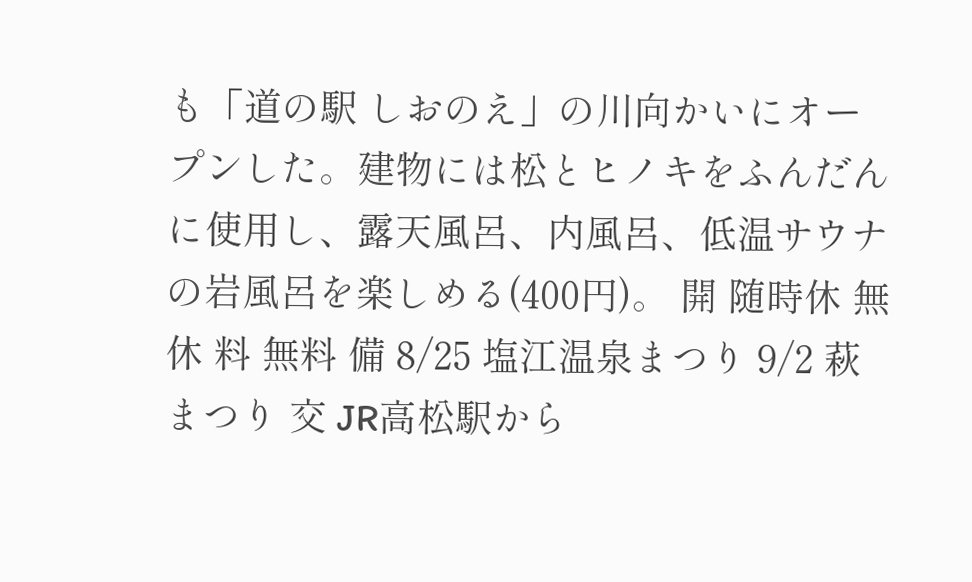も「道の駅 しおのえ」の川向かいにオープンした。建物には松とヒノキをふんだんに使用し、露天風呂、内風呂、低温サウナの岩風呂を楽しめる(400円)。 開 随時休 無休 料 無料 備 8/25 塩江温泉まつり 9/2 萩まつり 交 JR高松駅から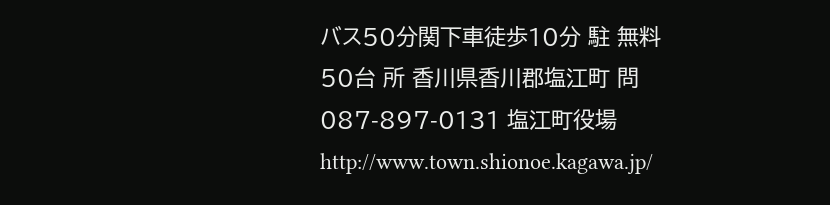バス50分関下車徒歩10分 駐 無料 50台 所 香川県香川郡塩江町 問 087-897-0131 塩江町役場 http://www.town.shionoe.kagawa.jp/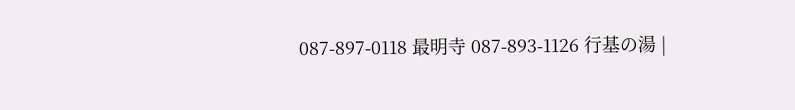087-897-0118 最明寺 087-893-1126 行基の湯 |